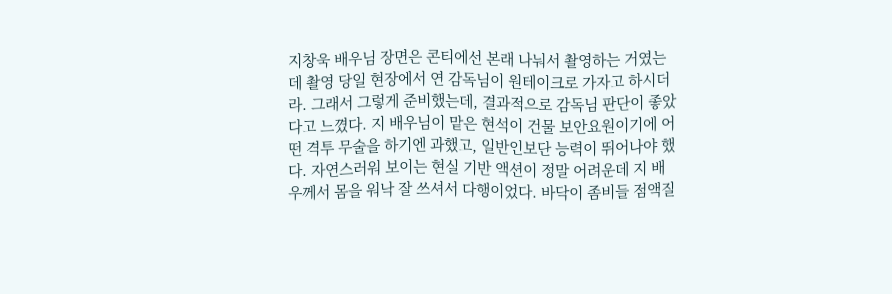지창욱 배우님 장면은 콘티에선 본래 나눠서 촬영하는 거였는데 촬영 당일 현장에서 연 감독님이 원테이크로 가자고 하시더라. 그래서 그렇게 준비했는데, 결과적으로 감독님 판단이 좋았다고 느꼈다. 지 배우님이 맡은 현석이 건물 보안요원이기에 어떤 격투 무술을 하기엔 과했고, 일반인보단 능력이 뛰어나야 했다. 자연스러워 보이는 현실 기반 액션이 정말 어려운데 지 배우께서 몸을 워낙 잘 쓰셔서 다행이었다. 바닥이 좀비들 점액질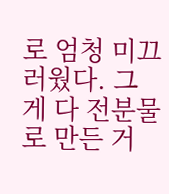로 엄청 미끄러웠다. 그게 다 전분물로 만든 거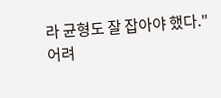라 균형도 잘 잡아야 했다."
어려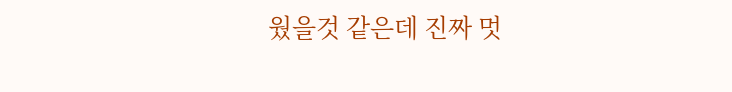웠을것 같은데 진짜 멋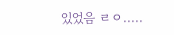있었음 ㄹㅇ.....